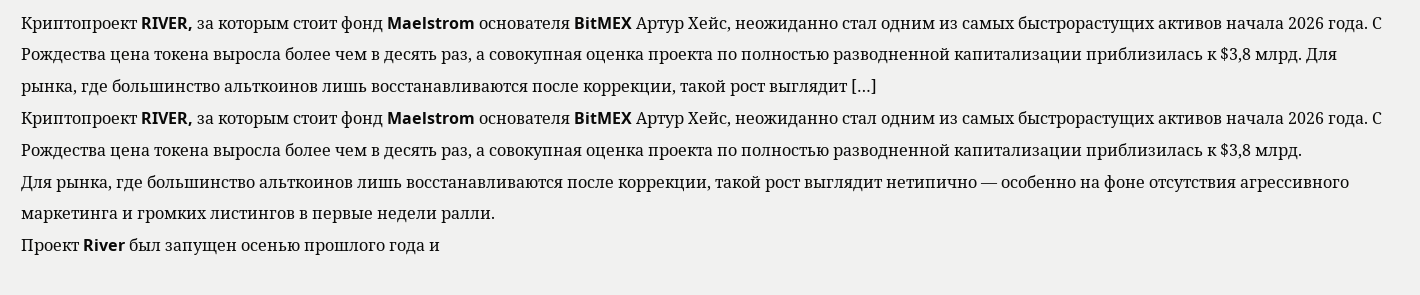Криптопроект RIVER, за которым стоит фонд Maelstrom основателя BitMEX Артур Хейс, неожиданно стал одним из самых быстрорастущих активов начала 2026 года. С Рождества цена токена выросла более чем в десять раз, а совокупная оценка проекта по полностью разводненной капитализации приблизилась к $3,8 млрд. Для рынка, где большинство альткоинов лишь восстанавливаются после коррекции, такой рост выглядит […]
Криптопроект RIVER, за которым стоит фонд Maelstrom основателя BitMEX Артур Хейс, неожиданно стал одним из самых быстрорастущих активов начала 2026 года. С Рождества цена токена выросла более чем в десять раз, а совокупная оценка проекта по полностью разводненной капитализации приблизилась к $3,8 млрд.
Для рынка, где большинство альткоинов лишь восстанавливаются после коррекции, такой рост выглядит нетипично — особенно на фоне отсутствия агрессивного маркетинга и громких листингов в первые недели ралли.
Проект River был запущен осенью прошлого года и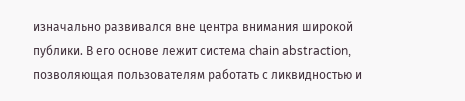изначально развивался вне центра внимания широкой публики. В его основе лежит система chain abstraction, позволяющая пользователям работать с ликвидностью и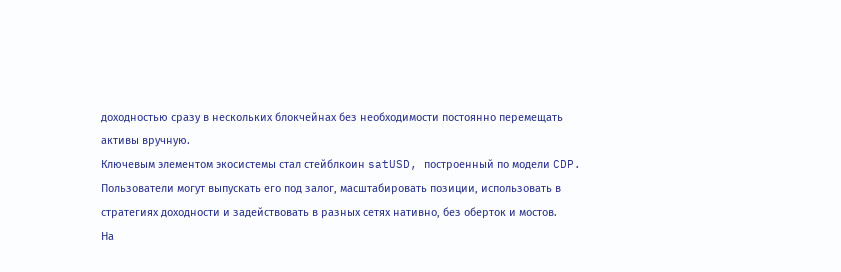доходностью сразу в нескольких блокчейнах без необходимости постоянно перемещать активы вручную.
Ключевым элементом экосистемы стал стейблкоин satUSD, построенный по модели CDP. Пользователи могут выпускать его под залог, масштабировать позиции, использовать в стратегиях доходности и задействовать в разных сетях нативно, без оберток и мостов.
На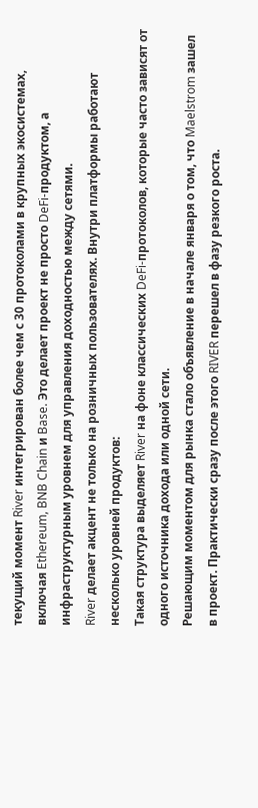текущий момент River интегрирован более чем с 30 протоколами в крупных экосистемах, включая Ethereum, BNB Chain и Base. Это делает проект не просто DeFi-продуктом, а инфраструктурным уровнем для управления доходностью между сетями.
River делает акцент не только на розничных пользователях. Внутри платформы работают несколько уровней продуктов:
Такая структура выделяет River на фоне классических DeFi-протоколов, которые часто зависят от одного источника дохода или одной сети.
Решающим моментом для рынка стало объявление в начале января о том, что Maelstrom зашел в проект. Практически сразу после этого RIVER перешел в фазу резкого роста.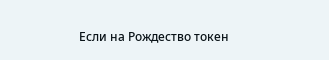Если на Рождество токен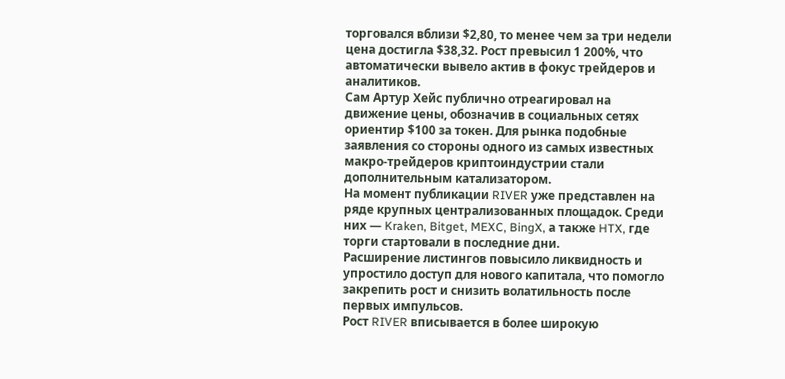торговался вблизи $2,80, то менее чем за три недели цена достигла $38,32. Рост превысил 1 200%, что автоматически вывело актив в фокус трейдеров и аналитиков.
Сам Артур Хейс публично отреагировал на движение цены, обозначив в социальных сетях ориентир $100 за токен. Для рынка подобные заявления со стороны одного из самых известных макро-трейдеров криптоиндустрии стали дополнительным катализатором.
На момент публикации RIVER уже представлен на ряде крупных централизованных площадок. Среди них — Kraken, Bitget, MEXC, BingX, а также HTX, где торги стартовали в последние дни.
Расширение листингов повысило ликвидность и упростило доступ для нового капитала, что помогло закрепить рост и снизить волатильность после первых импульсов.
Рост RIVER вписывается в более широкую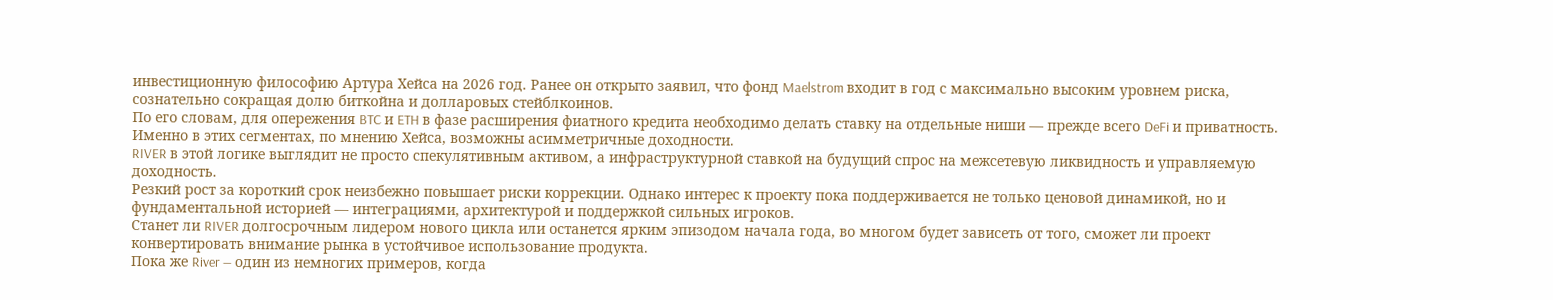инвестиционную философию Артура Хейса на 2026 год. Ранее он открыто заявил, что фонд Maelstrom входит в год с максимально высоким уровнем риска, сознательно сокращая долю биткойна и долларовых стейблкоинов.
По его словам, для опережения BTC и ETH в фазе расширения фиатного кредита необходимо делать ставку на отдельные ниши — прежде всего DeFi и приватность. Именно в этих сегментах, по мнению Хейса, возможны асимметричные доходности.
RIVER в этой логике выглядит не просто спекулятивным активом, а инфраструктурной ставкой на будущий спрос на межсетевую ликвидность и управляемую доходность.
Резкий рост за короткий срок неизбежно повышает риски коррекции. Однако интерес к проекту пока поддерживается не только ценовой динамикой, но и фундаментальной историей — интеграциями, архитектурой и поддержкой сильных игроков.
Станет ли RIVER долгосрочным лидером нового цикла или останется ярким эпизодом начала года, во многом будет зависеть от того, сможет ли проект конвертировать внимание рынка в устойчивое использование продукта.
Пока же River — один из немногих примеров, когда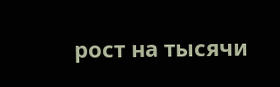рост на тысячи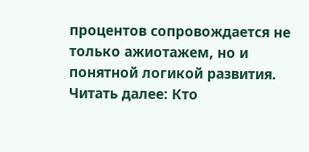процентов сопровождается не только ажиотажем, но и понятной логикой развития.
Читать далее: Кто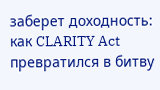заберет доходность: как CLARITY Act превратился в битву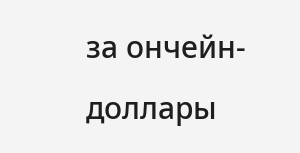за ончейн-доллары